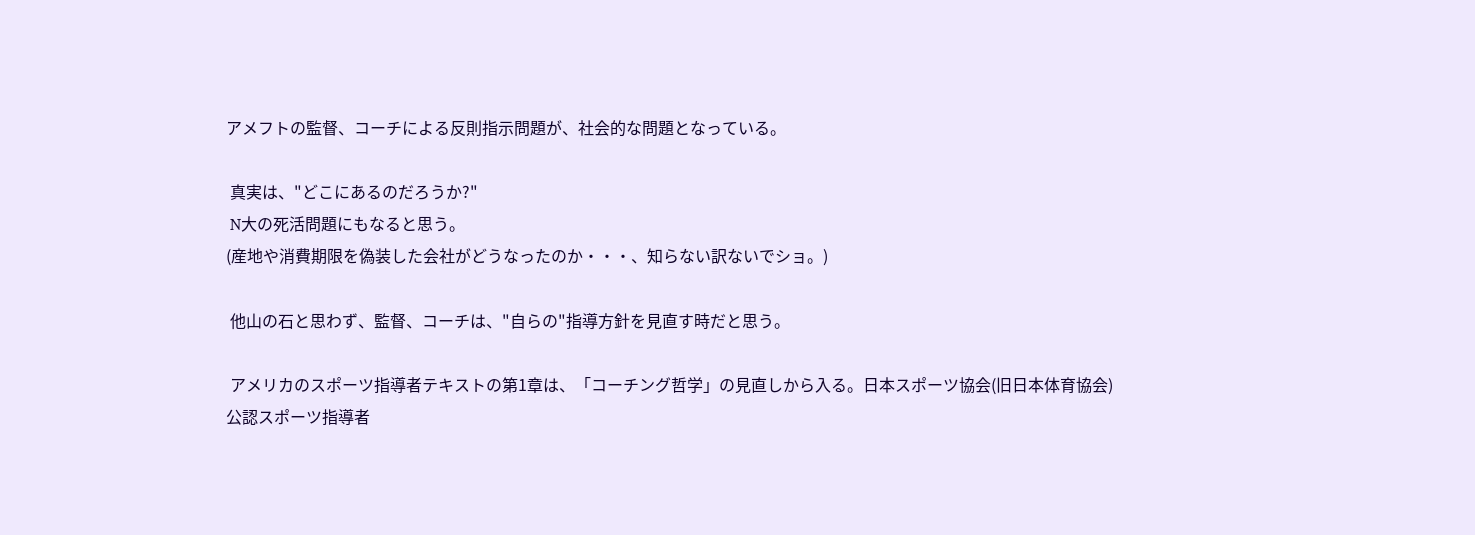アメフトの監督、コーチによる反則指示問題が、社会的な問題となっている。

 真実は、"どこにあるのだろうか?"
 N大の死活問題にもなると思う。
(産地や消費期限を偽装した会社がどうなったのか・・・、知らない訳ないでショ。)

 他山の石と思わず、監督、コーチは、"自らの"指導方針を見直す時だと思う。

 アメリカのスポーツ指導者テキストの第1章は、「コーチング哲学」の見直しから入る。日本スポーツ協会(旧日本体育協会)公認スポーツ指導者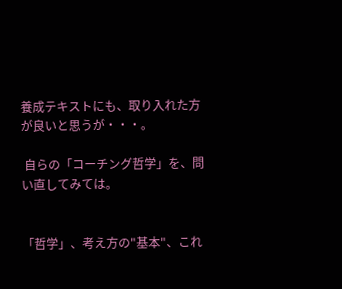養成テキストにも、取り入れた方が良いと思うが・・・。

 自らの「コーチング哲学」を、問い直してみては。


「哲学」、考え方の"基本"、これ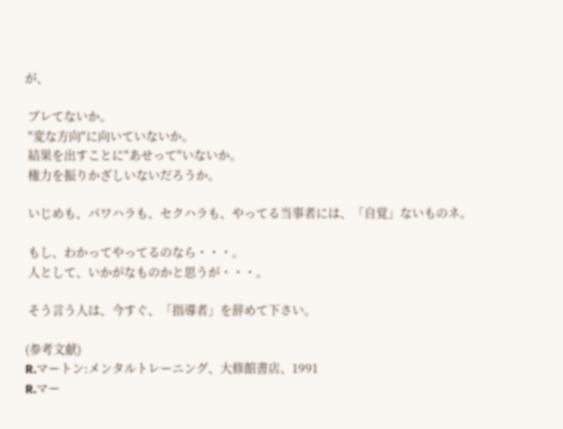が、

 ブレてないか。
 "変な方向"に向いていないか。
 結果を出すことに"あせって"いないか。
 権力を振りかざしいないだろうか。

 いじめも、パワハラも、セクハラも、やってる当事者には、「自覚」ないものネ。

 もし、わかってやってるのなら・・・。
 人として、いかがなものかと思うが・・・。

 そう言う人は、今すぐ、「指導者」を辞めて下さい。

(参考文献)
R.マートン:メンタルトレーニング、大修館書店、1991
R.マー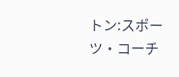トン:スポーツ・コーチ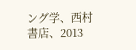ング学、西村書店、2013